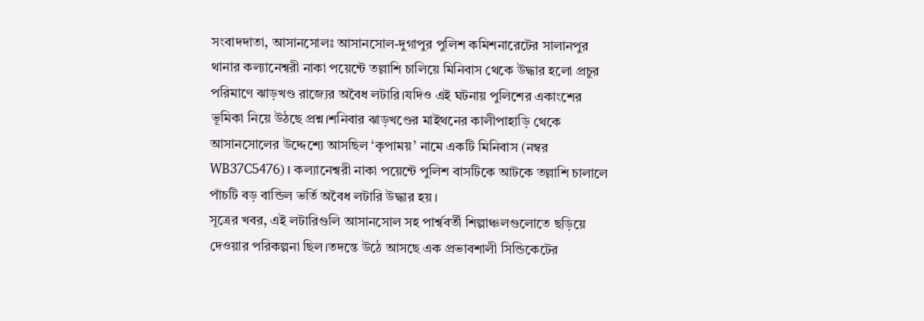সংবাদদাতা, আসানসোলঃ আসানসোল-দুগাপুর পুলিশ কমিশনারেটের সালানপুর থানার কল্যানেশ্বরী নাকা পয়েন্টে তল্লাশি চালিয়ে মিনিবাস থেকে উদ্ধার হলো প্রচুর পরিমাণে ঝাড়খণ্ড রাজ্যের অবৈধ লটারি।যদিও এই ঘটনায় পুলিশের একাংশের ভূমিকা নিয়ে উঠছে প্রশ্ন।শনিবার ঝাড়খণ্ডের মাইথনের কালীপাহাড়ি থেকে আসানসোলের উদ্দেশ্যে আসছিল ‘কৃপাময়’ নামে একটি মিনিবাস (নম্বর WB37C5476)। কল্যানেশ্বরী নাকা পয়েন্টে পুলিশ বাসটিকে আটকে তল্লাশি চালালে পাঁচটি বড় বান্ডিল ভর্তি অবৈধ লটারি উদ্ধার হয়।
সূত্রের খবর, এই লটারিগুলি আসানসোল সহ পার্শ্ববর্তী শিল্পাঞ্চলগুলোতে ছড়িয়ে দেওয়ার পরিকল্পনা ছিল।তদন্তে উঠে আসছে এক প্রভাবশালী সিন্ডিকেটের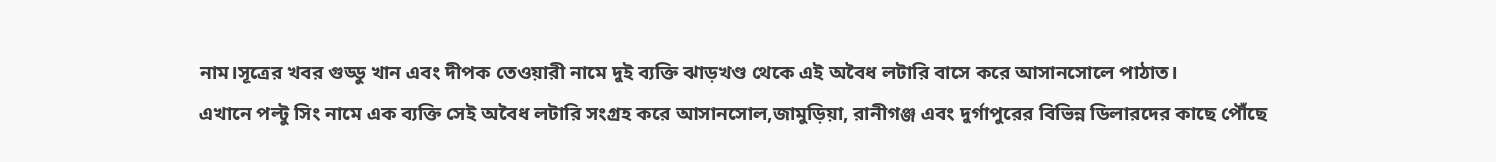নাম।সূত্রের খবর গুড্ডু খান এবং দীপক তেওয়ারী নামে দুই ব্যক্তি ঝাড়খণ্ড থেকে এই অবৈধ লটারি বাসে করে আসানসোলে পাঠাত।
এখানে পল্টু সিং নামে এক ব্যক্তি সেই অবৈধ লটারি সংগ্রহ করে আসানসোল,জামুড়িয়া, রানীগঞ্জ এবং দুর্গাপুরের বিভিন্ন ডিলারদের কাছে পৌঁছে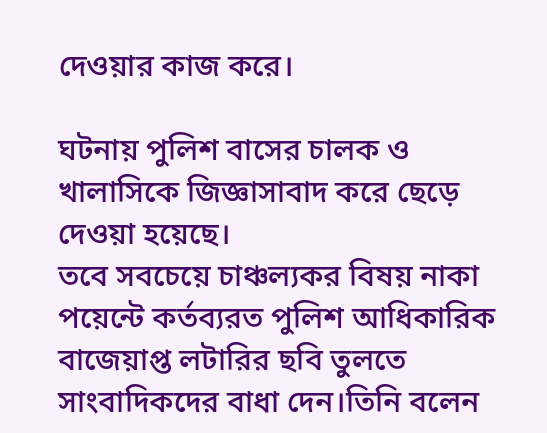দেওয়ার কাজ করে।

ঘটনায় পুলিশ বাসের চালক ও খালাসিকে জিজ্ঞাসাবাদ করে ছেড়ে দেওয়া হয়েছে।
তবে সবচেয়ে চাঞ্চল্যকর বিষয় নাকা পয়েন্টে কর্তব্যরত পুলিশ আধিকারিক বাজেয়াপ্ত লটারির ছবি তুলতে সাংবাদিকদের বাধা দেন।তিনি বলেন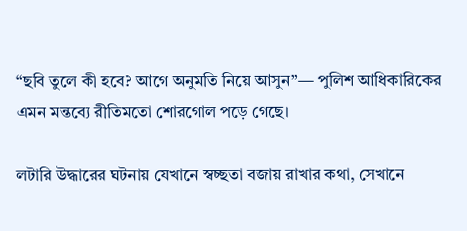“ছবি তুলে কী হবে? আগে অনুমতি নিয়ে আসুন”— পুলিশ আধিকারিকের এমন মন্তব্যে রীতিমতো শোরগোল পড়ে গেছে।

লটারি উদ্ধারের ঘটনায় যেখানে স্বচ্ছতা বজায় রাখার কথা, সেখানে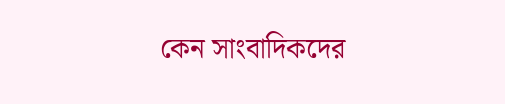কেন সাংবাদিকদের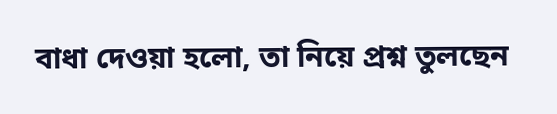বাধা দেওয়া হলো, তা নিয়ে প্রশ্ন তুলছেন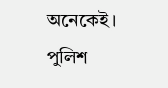অনেকেই।
পুলিশ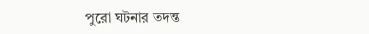পুরো ঘটনার তদন্ত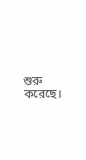শুরু করেছে।